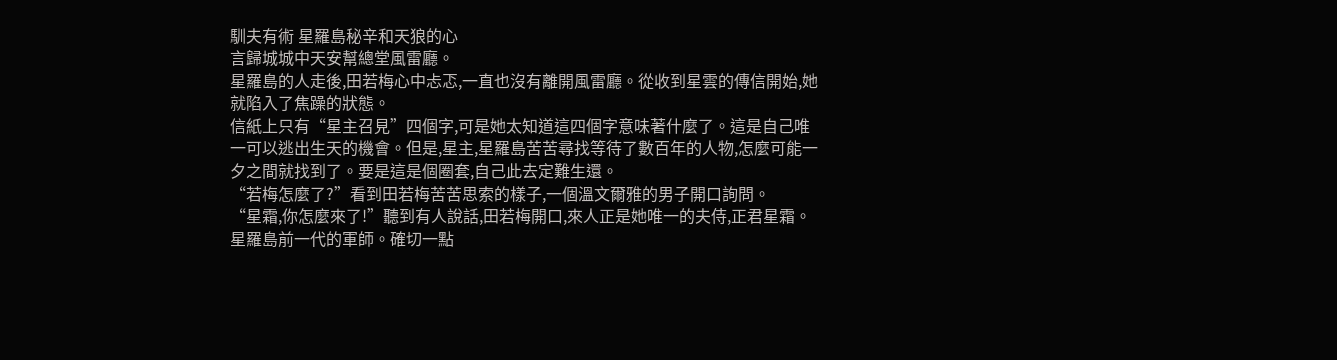馴夫有術 星羅島秘辛和天狼的心
言歸城城中天安幫總堂風雷廳。
星羅島的人走後,田若梅心中忐忑,一直也沒有離開風雷廳。從收到星雲的傳信開始,她就陷入了焦躁的狀態。
信紙上只有“星主召見”四個字,可是她太知道這四個字意味著什麼了。這是自己唯一可以逃出生天的機會。但是,星主,星羅島苦苦尋找等待了數百年的人物,怎麼可能一夕之間就找到了。要是這是個圈套,自己此去定難生還。
“若梅怎麼了?”看到田若梅苦苦思索的樣子,一個溫文爾雅的男子開口詢問。
“星霜,你怎麼來了!”聽到有人說話,田若梅開口,來人正是她唯一的夫侍,正君星霜。星羅島前一代的軍師。確切一點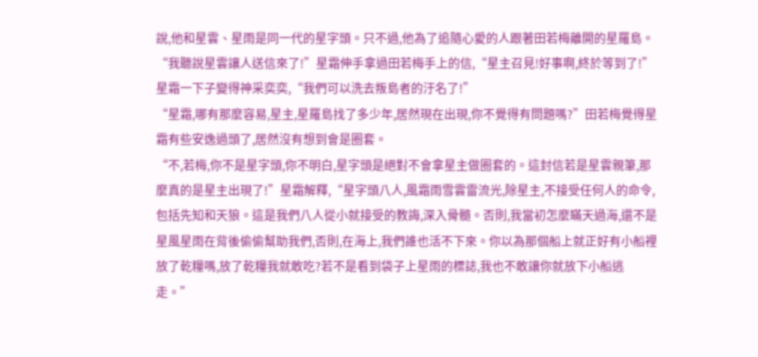說,他和星雲、星雨是同一代的星字頭。只不過,他為了追隨心愛的人跟著田若梅離開的星羅島。
“我聽說星雲讓人送信來了!”星霜伸手拿過田若梅手上的信,“星主召見!好事啊,終於等到了!”星霜一下子變得神采奕奕,“我們可以洗去叛島者的汙名了!”
“星霜,哪有那麼容易,星主,星羅島找了多少年,居然現在出現,你不覺得有問題嗎?”田若梅覺得星霜有些安逸過頭了,居然沒有想到會是圈套。
“不,若梅,你不是星字頭,你不明白,星字頭是絕對不會拿星主做圈套的。這封信若是星雲親筆,那麼真的是星主出現了!”星霜解釋,“星字頭八人,風霜雨雪雲雷流光,除星主,不接受任何人的命令,包括先知和天狼。這是我們八人從小就接受的教誨,深入骨髓。否則,我當初怎麼瞞天過海,還不是星風星雨在背後偷偷幫助我們,否則,在海上,我們誰也活不下來。你以為那個船上就正好有小船裡放了乾糧嗎,放了乾糧我就敢吃?若不是看到袋子上星雨的標誌,我也不敢讓你就放下小船逃走。”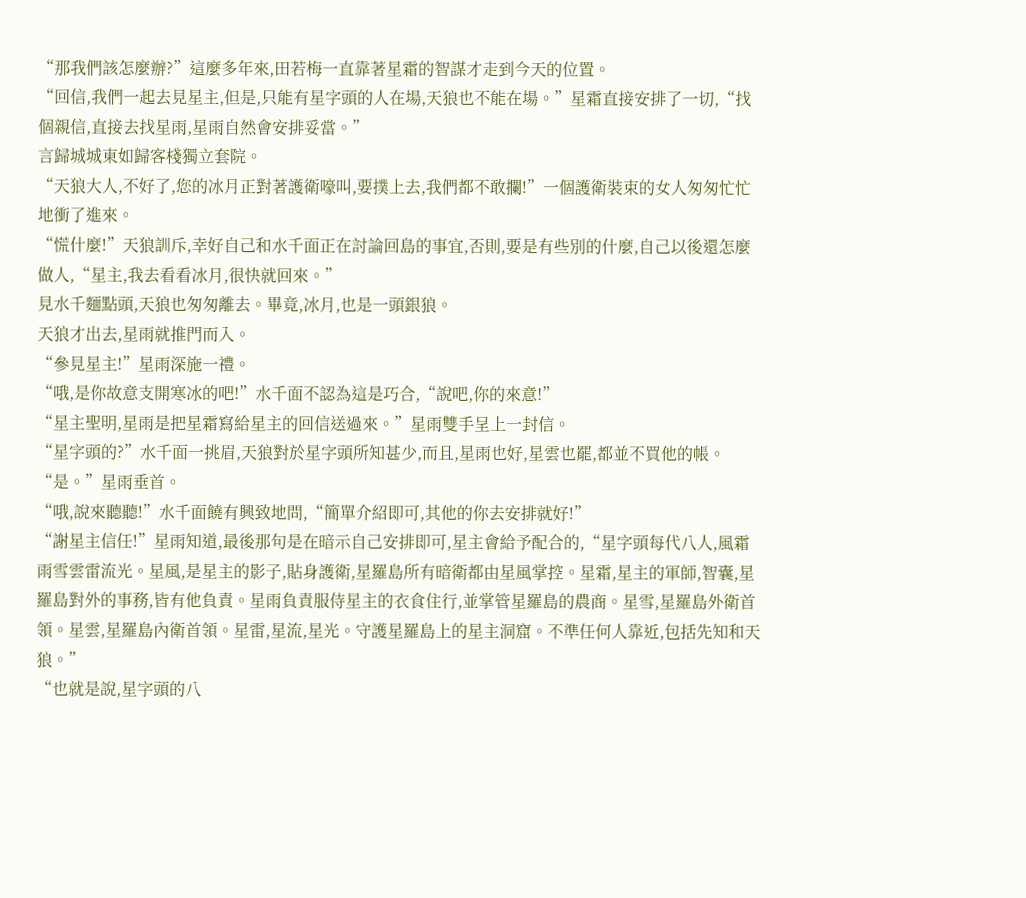“那我們該怎麼辦?”這麼多年來,田若梅一直靠著星霜的智謀才走到今天的位置。
“回信,我們一起去見星主,但是,只能有星字頭的人在場,天狼也不能在場。”星霜直接安排了一切,“找個親信,直接去找星雨,星雨自然會安排妥當。”
言歸城城東如歸客棧獨立套院。
“天狼大人,不好了,您的冰月正對著護衛嚎叫,要撲上去,我們都不敢攔!”一個護衛裝束的女人匆匆忙忙地衝了進來。
“慌什麼!”天狼訓斥,幸好自己和水千面正在討論回島的事宜,否則,要是有些別的什麼,自己以後還怎麼做人,“星主,我去看看冰月,很快就回來。”
見水千麵點頭,天狼也匆匆離去。畢竟,冰月,也是一頭銀狼。
天狼才出去,星雨就推門而入。
“參見星主!”星雨深施一禮。
“哦,是你故意支開寒冰的吧!”水千面不認為這是巧合,“說吧,你的來意!”
“星主聖明,星雨是把星霜寫給星主的回信送過來。”星雨雙手呈上一封信。
“星字頭的?”水千面一挑眉,天狼對於星字頭所知甚少,而且,星雨也好,星雲也罷,都並不買他的帳。
“是。”星雨垂首。
“哦,說來聽聽!”水千面饒有興致地問,“簡單介紹即可,其他的你去安排就好!”
“謝星主信任!”星雨知道,最後那句是在暗示自己安排即可,星主會給予配合的,“星字頭每代八人,風霜雨雪雲雷流光。星風,是星主的影子,貼身護衛,星羅島所有暗衛都由星風掌控。星霜,星主的軍師,智囊,星羅島對外的事務,皆有他負責。星雨負責服侍星主的衣食住行,並掌管星羅島的農商。星雪,星羅島外衛首領。星雲,星羅島內衛首領。星雷,星流,星光。守護星羅島上的星主洞窟。不準任何人靠近,包括先知和天狼。”
“也就是說,星字頭的八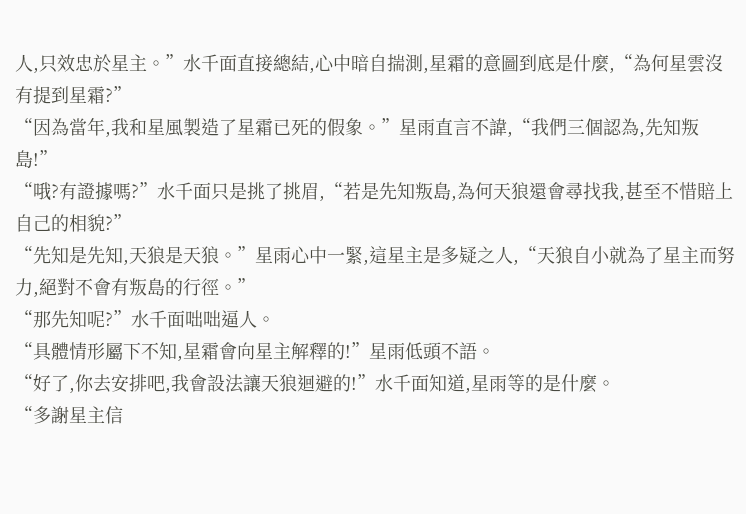人,只效忠於星主。”水千面直接總結,心中暗自揣測,星霜的意圖到底是什麼,“為何星雲沒有提到星霜?”
“因為當年,我和星風製造了星霜已死的假象。”星雨直言不諱,“我們三個認為,先知叛島!”
“哦?有證據嗎?”水千面只是挑了挑眉,“若是先知叛島,為何天狼還會尋找我,甚至不惜賠上自己的相貌?”
“先知是先知,天狼是天狼。”星雨心中一緊,這星主是多疑之人,“天狼自小就為了星主而努力,絕對不會有叛島的行徑。”
“那先知呢?”水千面咄咄逼人。
“具體情形屬下不知,星霜會向星主解釋的!”星雨低頭不語。
“好了,你去安排吧,我會設法讓天狼迴避的!”水千面知道,星雨等的是什麼。
“多謝星主信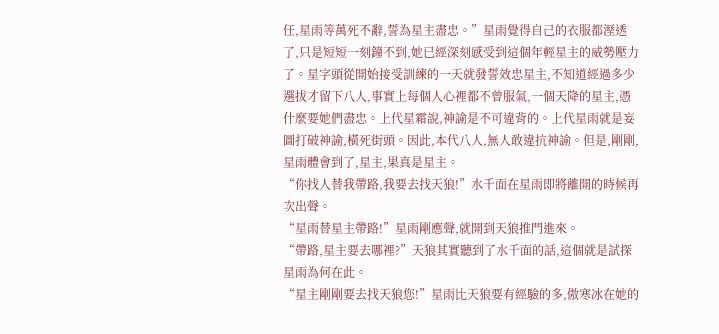任,星雨等萬死不辭,誓為星主盡忠。”星雨覺得自己的衣服都溼透了,只是短短一刻鐘不到,她已經深刻感受到這個年輕星主的威勢壓力了。星字頭從開始接受訓練的一天就發誓效忠星主,不知道經過多少選拔才留下八人,事實上每個人心裡都不曾服氣,一個天降的星主,憑什麼要她們盡忠。上代星霜說,神諭是不可違背的。上代星雨就是妄圖打破神諭,橫死街頭。因此,本代八人,無人敢違抗神諭。但是,剛剛,星雨體會到了,星主,果真是星主。
“你找人替我帶路,我要去找天狼!”水千面在星雨即將離開的時候再次出聲。
“星雨替星主帶路!”星雨剛應聲,就開到天狼推門進來。
“帶路,星主要去哪裡?”天狼其實聽到了水千面的話,這個就是試探星雨為何在此。
“星主剛剛要去找天狼您!”星雨比天狼要有經驗的多,傲寒冰在她的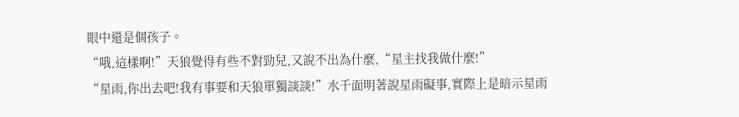眼中還是個孩子。
“哦,這樣啊!”天狼覺得有些不對勁兒,又說不出為什麼,“星主找我做什麼!”
“星雨,你出去吧!我有事要和天狼單獨談談!”水千面明著說星雨礙事,實際上是暗示星雨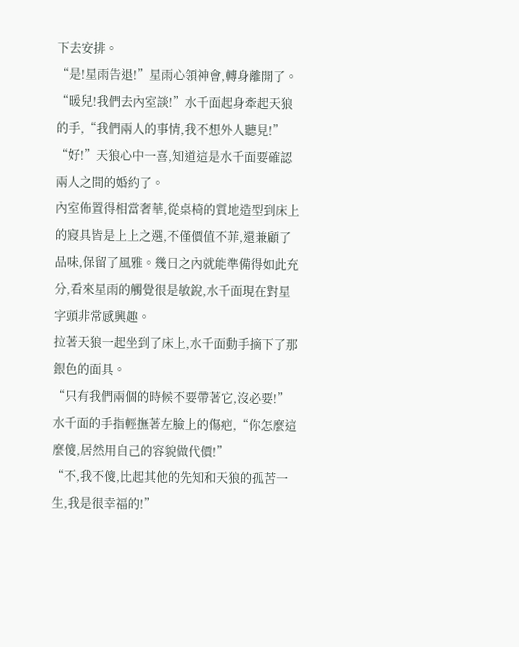下去安排。
“是!星雨告退!”星雨心領神會,轉身離開了。
“暖兒!我們去內室談!”水千面起身牽起天狼的手,“我們兩人的事情,我不想外人聽見!”
“好!”天狼心中一喜,知道這是水千面要確認兩人之間的婚約了。
內室佈置得相當奢華,從桌椅的質地造型到床上的寢具皆是上上之選,不僅價值不菲,還兼顧了品味,保留了風雅。幾日之內就能準備得如此充分,看來星雨的觸覺很是敏銳,水千面現在對星字頭非常感興趣。
拉著天狼一起坐到了床上,水千面動手摘下了那銀色的面具。
“只有我們兩個的時候不要帶著它,沒必要!”水千面的手指輕撫著左臉上的傷疤,“你怎麼這麼傻,居然用自己的容貌做代價!”
“不,我不傻,比起其他的先知和天狼的孤苦一生,我是很幸福的!”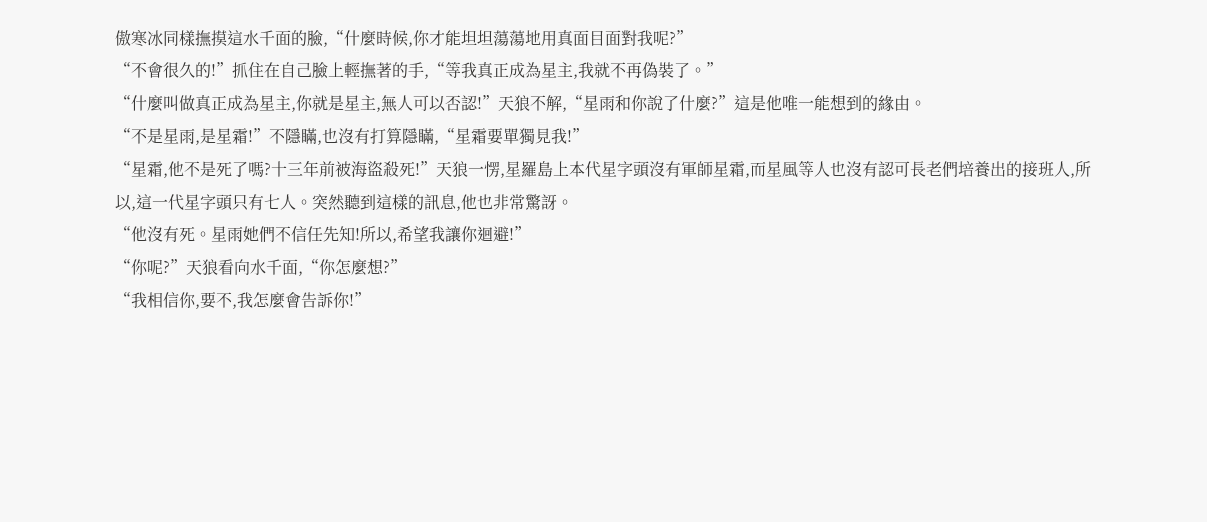傲寒冰同樣撫摸這水千面的臉,“什麼時候,你才能坦坦蕩蕩地用真面目面對我呢?”
“不會很久的!”抓住在自己臉上輕撫著的手,“等我真正成為星主,我就不再偽裝了。”
“什麼叫做真正成為星主,你就是星主,無人可以否認!”天狼不解,“星雨和你說了什麼?”這是他唯一能想到的緣由。
“不是星雨,是星霜!”不隱瞞,也沒有打算隱瞞,“星霜要單獨見我!”
“星霜,他不是死了嗎?十三年前被海盜殺死!”天狼一愣,星羅島上本代星字頭沒有軍師星霜,而星風等人也沒有認可長老們培養出的接班人,所以,這一代星字頭只有七人。突然聽到這樣的訊息,他也非常驚訝。
“他沒有死。星雨她們不信任先知!所以,希望我讓你迴避!”
“你呢?”天狼看向水千面,“你怎麼想?”
“我相信你,要不,我怎麼會告訴你!”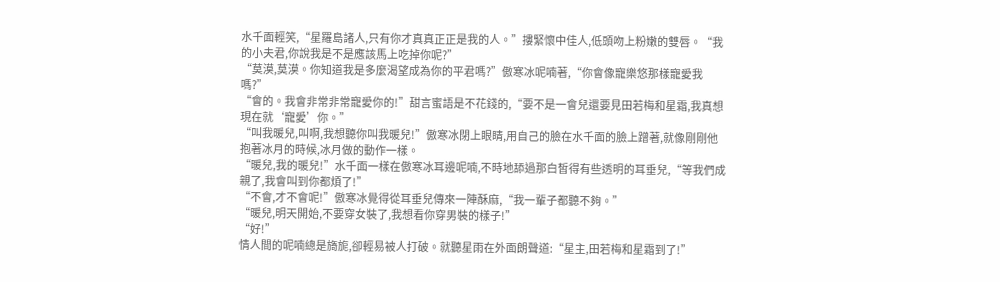水千面輕笑,“星羅島諸人,只有你才真真正正是我的人。”摟緊懷中佳人,低頭吻上粉嫩的雙唇。“我的小夫君,你說我是不是應該馬上吃掉你呢?”
“莫漠,莫漠。你知道我是多麼渴望成為你的平君嗎?”傲寒冰呢喃著,“你會像寵樂悠那樣寵愛我嗎?”
“會的。我會非常非常寵愛你的!”甜言蜜語是不花錢的,“要不是一會兒還要見田若梅和星霜,我真想現在就‘寵愛’你。”
“叫我暖兒,叫啊,我想聽你叫我暖兒!”傲寒冰閉上眼睛,用自己的臉在水千面的臉上蹭著,就像剛剛他抱著冰月的時候,冰月做的動作一樣。
“暖兒,我的暖兒!”水千面一樣在傲寒冰耳邊呢喃,不時地舔過那白皙得有些透明的耳垂兒,“等我們成親了,我會叫到你都煩了!”
“不會,才不會呢!”傲寒冰覺得從耳垂兒傳來一陣酥麻,“我一輩子都聽不夠。”
“暖兒,明天開始,不要穿女裝了,我想看你穿男裝的樣子!”
“好!”
情人間的呢喃總是旖旎,卻輕易被人打破。就聽星雨在外面朗聲道:“星主,田若梅和星霜到了!”